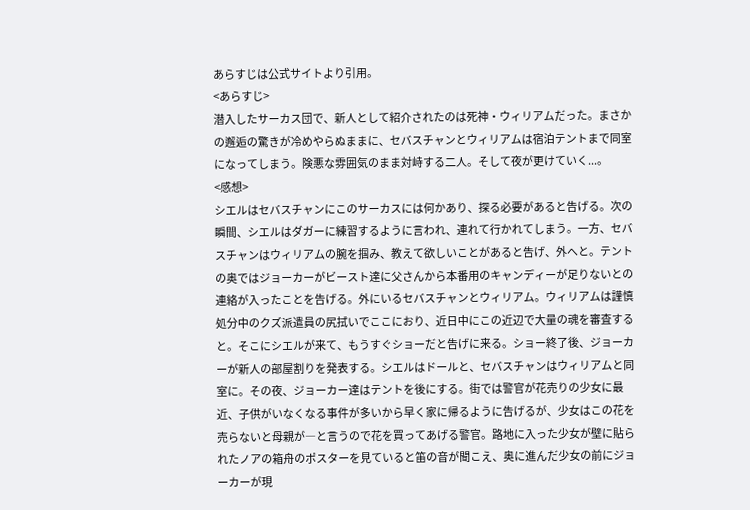あらすじは公式サイトより引用。
<あらすじ>
潜入したサーカス団で、新人として紹介されたのは死神・ウィリアムだった。まさかの邂逅の驚きが冷めやらぬままに、セバスチャンとウィリアムは宿泊テントまで同室になってしまう。険悪な雰囲気のまま対峙する二人。そして夜が更けていく...。
<感想>
シエルはセバスチャンにこのサーカスには何かあり、探る必要があると告げる。次の瞬間、シエルはダガーに練習するように言われ、連れて行かれてしまう。一方、セバスチャンはウィリアムの腕を掴み、教えて欲しいことがあると告げ、外へと。テントの奥ではジョーカーがビースト達に父さんから本番用のキャンディーが足りないとの連絡が入ったことを告げる。外にいるセバスチャンとウィリアム。ウィリアムは謹慎処分中のクズ派遣員の尻拭いでここにおり、近日中にこの近辺で大量の魂を審査すると。そこにシエルが来て、もうすぐショーだと告げに来る。ショー終了後、ジョーカーが新人の部屋割りを発表する。シエルはドールと、セバスチャンはウィリアムと同室に。その夜、ジョーカー達はテントを後にする。街では警官が花売りの少女に最近、子供がいなくなる事件が多いから早く家に帰るように告げるが、少女はこの花を売らないと母親が―と言うので花を買ってあげる警官。路地に入った少女が壁に貼られたノアの箱舟のポスターを見ていると笛の音が聞こえ、奥に進んだ少女の前にジョーカーが現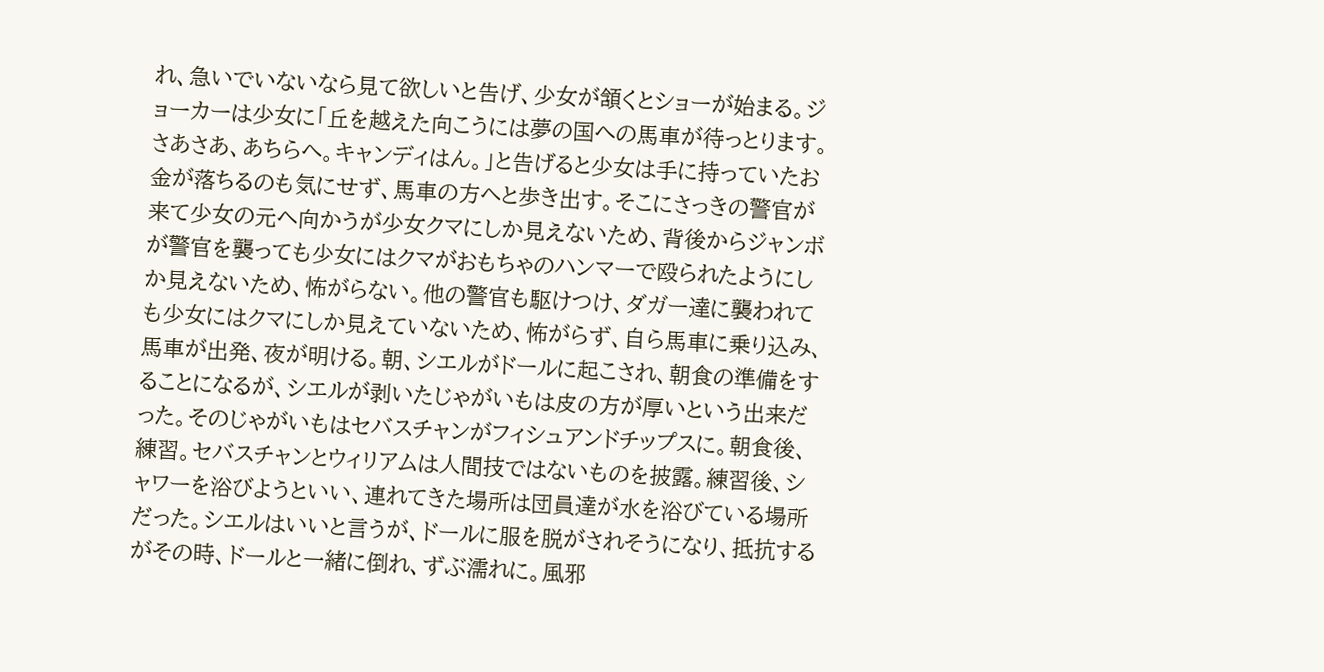れ、急いでいないなら見て欲しいと告げ、少女が頷くとショーが始まる。ジョーカーは少女に「丘を越えた向こうには夢の国への馬車が待っとります。さあさあ、あちらへ。キャンディはん。」と告げると少女は手に持っていたお金が落ちるのも気にせず、馬車の方へと歩き出す。そこにさっきの警官が来て少女の元へ向かうが少女クマにしか見えないため、背後からジャンボが警官を襲っても少女にはクマがおもちゃのハンマーで殴られたようにしか見えないため、怖がらない。他の警官も駆けつけ、ダガー達に襲われても少女にはクマにしか見えていないため、怖がらず、自ら馬車に乗り込み、馬車が出発、夜が明ける。朝、シエルがドールに起こされ、朝食の準備をすることになるが、シエルが剥いたじゃがいもは皮の方が厚いという出来だった。そのじゃがいもはセバスチャンがフィシュアンドチップスに。朝食後、練習。セバスチャンとウィリアムは人間技ではないものを披露。練習後、シャワーを浴びようといい、連れてきた場所は団員達が水を浴びている場所だった。シエルはいいと言うが、ドールに服を脱がされそうになり、抵抗するがその時、ドールと一緒に倒れ、ずぶ濡れに。風邪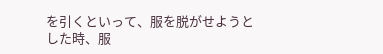を引くといって、服を脱がせようとした時、服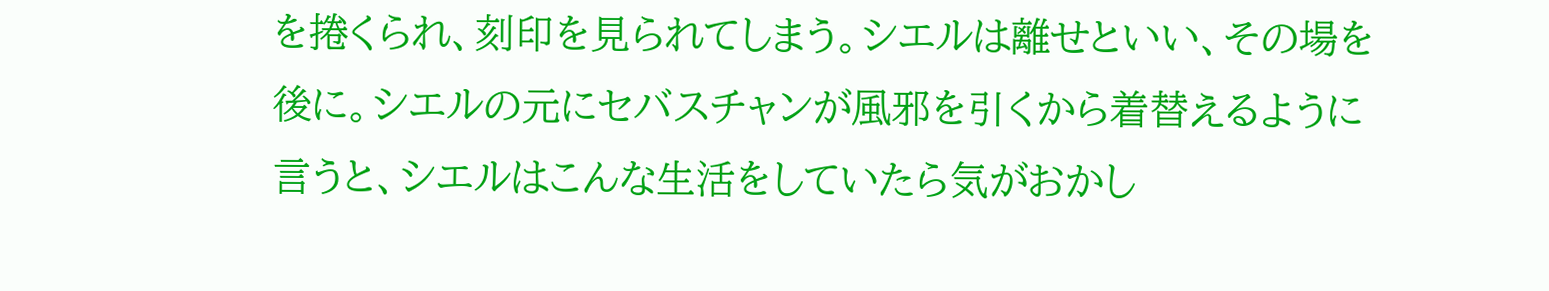を捲くられ、刻印を見られてしまう。シエルは離せといい、その場を後に。シエルの元にセバスチャンが風邪を引くから着替えるように言うと、シエルはこんな生活をしていたら気がおかし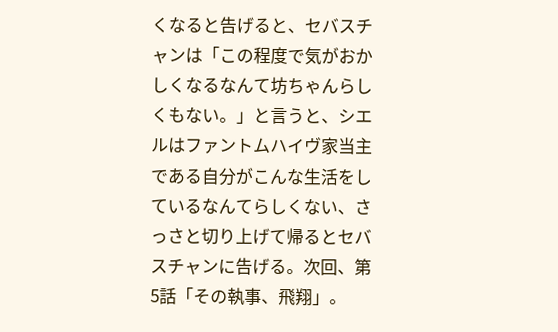くなると告げると、セバスチャンは「この程度で気がおかしくなるなんて坊ちゃんらしくもない。」と言うと、シエルはファントムハイヴ家当主である自分がこんな生活をしているなんてらしくない、さっさと切り上げて帰るとセバスチャンに告げる。次回、第5話「その執事、飛翔」。